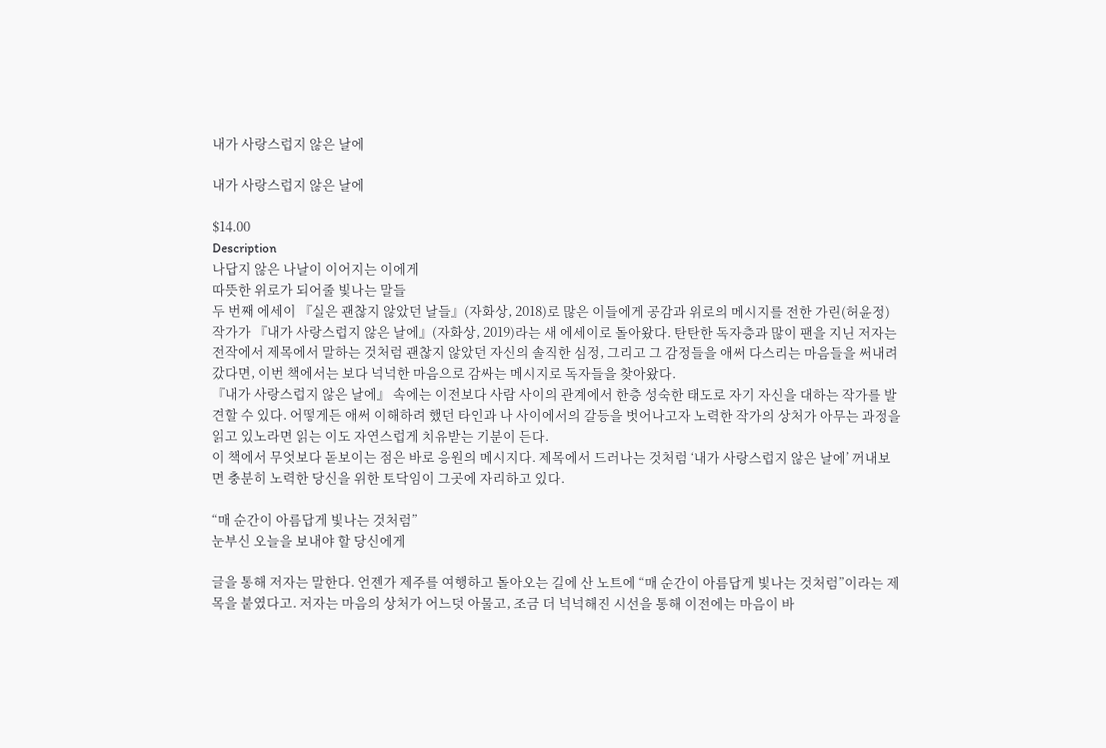내가 사랑스럽지 않은 날에

내가 사랑스럽지 않은 날에

$14.00
Description
나답지 않은 나날이 이어지는 이에게
따뜻한 위로가 되어줄 빛나는 말들
두 번째 에세이 『실은 괜찮지 않았던 날들』(자화상, 2018)로 많은 이들에게 공감과 위로의 메시지를 전한 가린(허윤정) 작가가 『내가 사랑스럽지 않은 날에』(자화상, 2019)라는 새 에세이로 돌아왔다. 탄탄한 독자층과 많이 팬을 지닌 저자는 전작에서 제목에서 말하는 것처럼 괜찮지 않았던 자신의 솔직한 심정, 그리고 그 감정들을 애써 다스리는 마음들을 써내려갔다면, 이번 책에서는 보다 넉넉한 마음으로 감싸는 메시지로 독자들을 찾아왔다.
『내가 사랑스럽지 않은 날에』 속에는 이전보다 사람 사이의 관계에서 한층 성숙한 태도로 자기 자신을 대하는 작가를 발견할 수 있다. 어떻게든 애써 이해하려 했던 타인과 나 사이에서의 갈등을 벗어나고자 노력한 작가의 상처가 아무는 과정을 읽고 있노라면 읽는 이도 자연스럽게 치유받는 기분이 든다.
이 책에서 무엇보다 돋보이는 점은 바로 응원의 메시지다. 제목에서 드러나는 것처럼 ‘내가 사랑스럽지 않은 날에’ 꺼내보면 충분히 노력한 당신을 위한 토닥임이 그곳에 자리하고 있다.

“매 순간이 아름답게 빛나는 것처럼”
눈부신 오늘을 보내야 할 당신에게

글을 통해 저자는 말한다. 언젠가 제주를 여행하고 돌아오는 길에 산 노트에 “매 순간이 아름답게 빛나는 것처럼”이라는 제목을 붙였다고. 저자는 마음의 상처가 어느덧 아물고, 조금 더 넉넉해진 시선을 통해 이전에는 마음이 바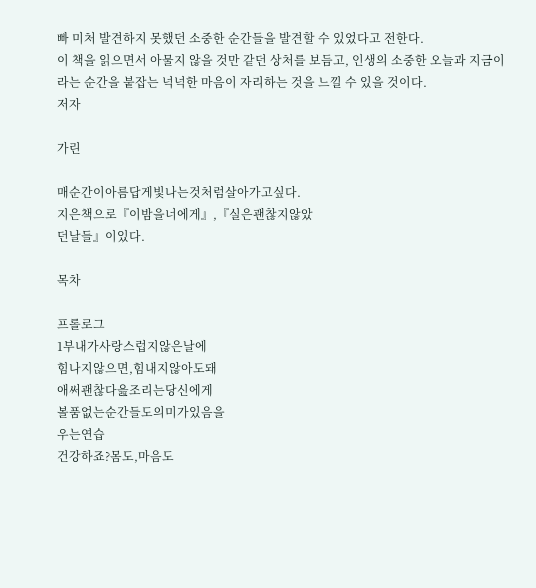빠 미처 발견하지 못했던 소중한 순간들을 발견할 수 있었다고 전한다.
이 책을 읽으면서 아물지 않을 것만 같던 상처를 보듬고, 인생의 소중한 오늘과 지금이라는 순간을 붙잡는 넉넉한 마음이 자리하는 것을 느낄 수 있을 것이다.
저자

가린

매순간이아름답게빛나는것처럼살아가고싶다.
지은책으로『이밤을너에게』,『실은괜찮지않았
던날들』이있다.

목차

프롤로그
1부내가사랑스럽지않은날에
힘나지않으면,힘내지않아도돼
애써괜찮다읊조리는당신에게
볼품없는순간들도의미가있음을
우는연습
건강하죠?몸도,마음도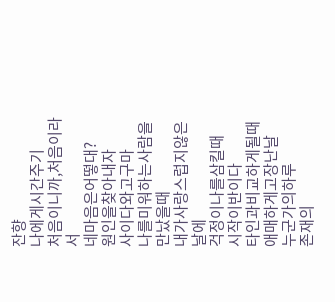잔향
나에게시간주기
처음이니까,처음이라서
네마음은어떻대?
원인을찾아내자
사이다와고구마
나를미워하는사람을만났을때
내가사랑스럽지않은날에
걱정이나를삼킬때
시작이반이다
타인과비교하게될때
애매하게고장난날
누군가의하루
존재의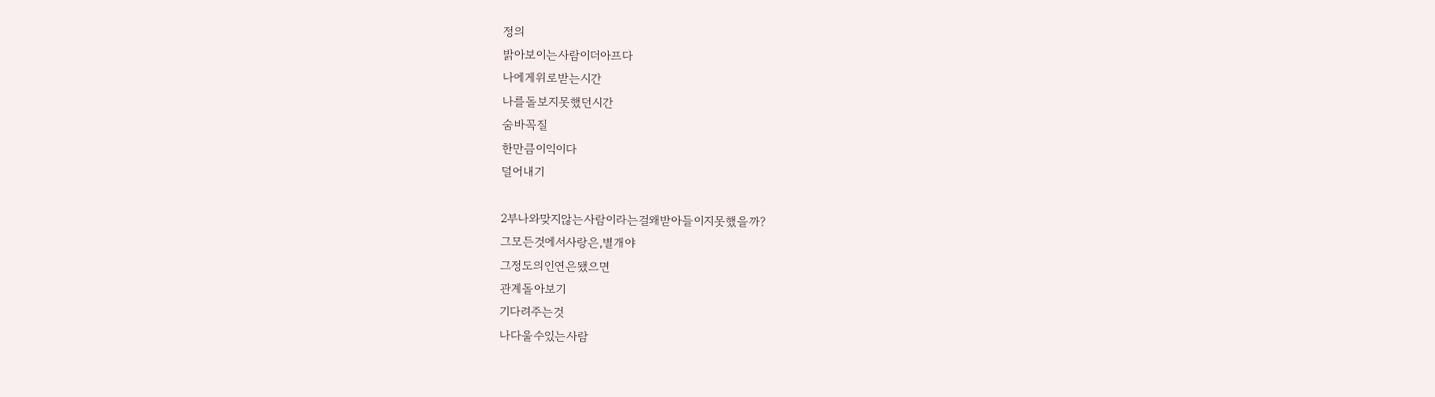정의
밝아보이는사람이더아프다
나에게위로받는시간
나를돌보지못했던시간
숨바꼭질
한만큼이익이다
덜어내기

2부나와맞지않는사람이라는걸왜받아들이지못했을까?
그모든것에서사랑은,별개야
그정도의인연은됐으면
관계돌아보기
기다려주는것
나다울수있는사람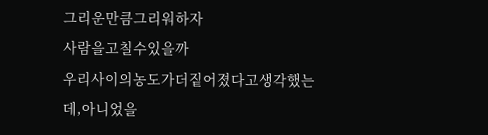그리운만큼그리워하자
사람을고칠수있을까
우리사이의농도가더짙어졌다고생각했는데,아니었을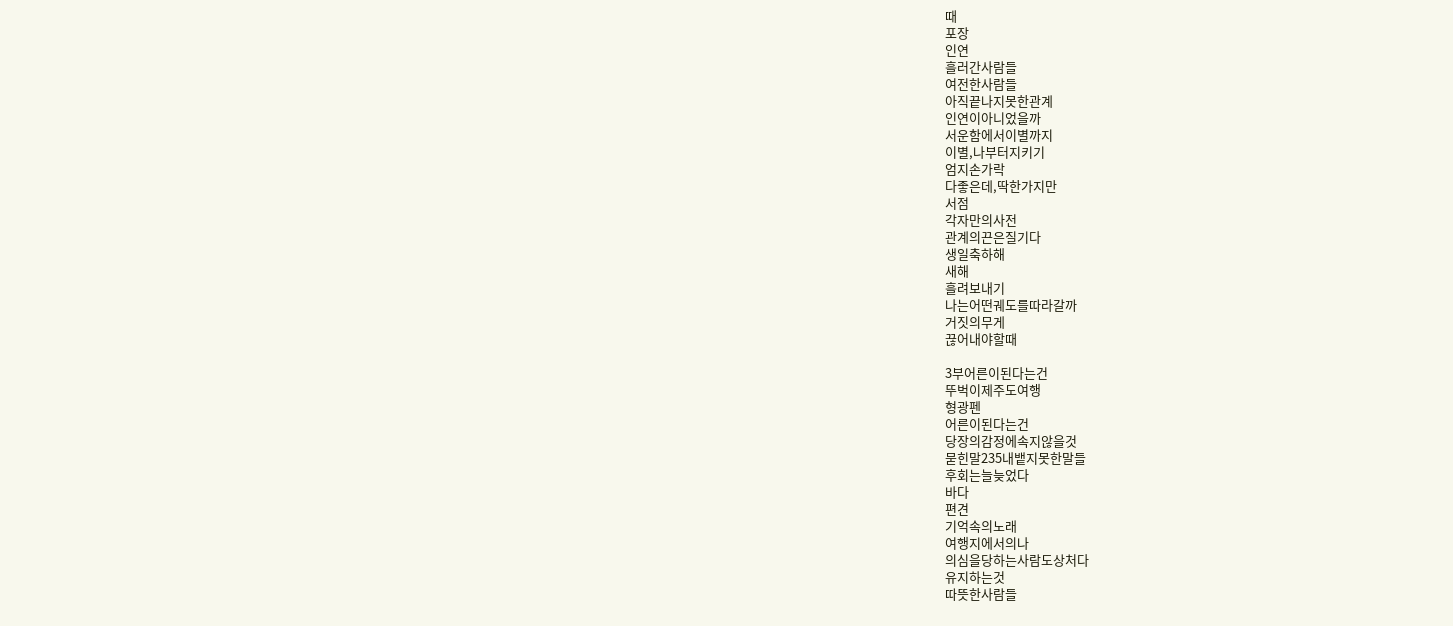때
포장
인연
흘러간사람들
여전한사람들
아직끝나지못한관계
인연이아니었을까
서운함에서이별까지
이별,나부터지키기
엄지손가락
다좋은데,딱한가지만
서점
각자만의사전
관계의끈은질기다
생일축하해
새해
흘려보내기
나는어떤궤도를따라갈까
거짓의무게
끊어내야할때

3부어른이된다는건
뚜벅이제주도여행
형광펜
어른이된다는건
당장의감정에속지않을것
묻힌말235내뱉지못한말들
후회는늘늦었다
바다
편견
기억속의노래
여행지에서의나
의심을당하는사람도상처다
유지하는것
따뜻한사람들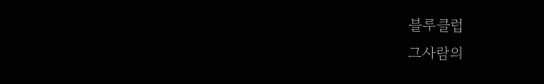블루클럽
그사람의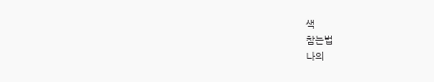색
참는법
나의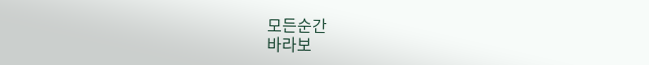모든순간
바라보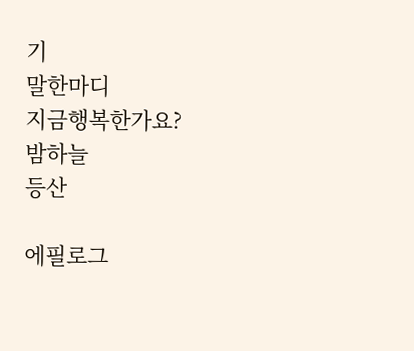기
말한마디
지금행복한가요?
밤하늘
등산

에필로그